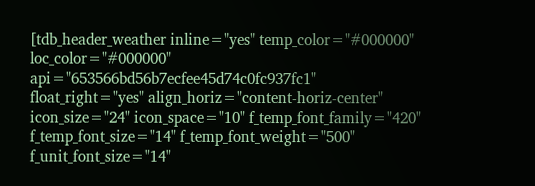[tdb_header_weather inline="yes" temp_color="#000000" loc_color="#000000" api="653566bd56b7ecfee45d74c0fc937fc1" float_right="yes" align_horiz="content-horiz-center" icon_size="24" icon_space="10" f_temp_font_family="420" f_temp_font_size="14" f_temp_font_weight="500" f_unit_font_size="14"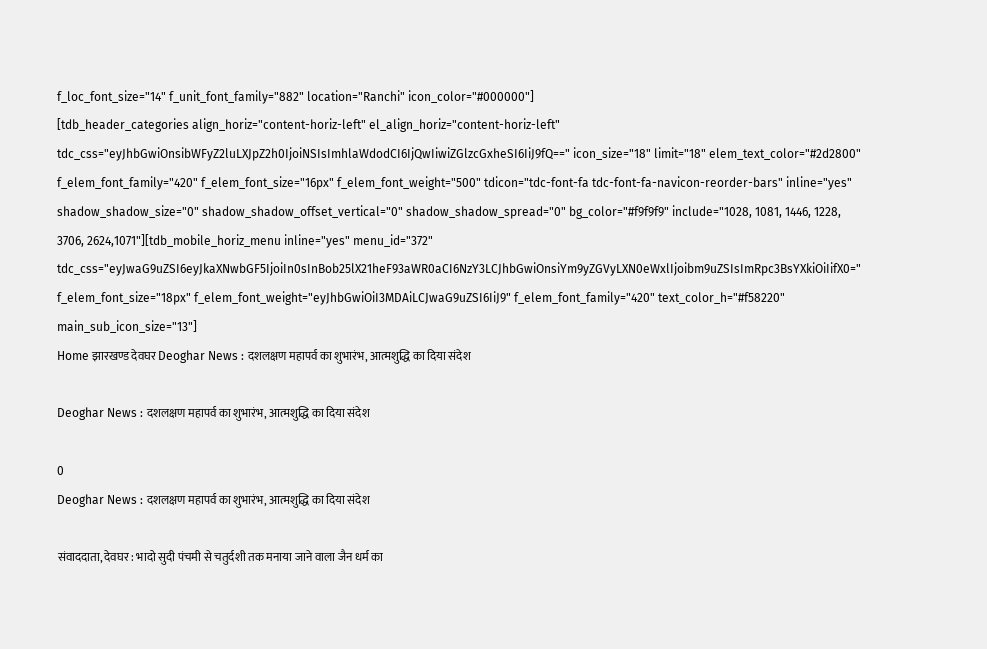f_loc_font_size="14" f_unit_font_family="882" location="Ranchi" icon_color="#000000"]
[tdb_header_categories align_horiz="content-horiz-left" el_align_horiz="content-horiz-left" tdc_css="eyJhbGwiOnsibWFyZ2luLXJpZ2h0IjoiNSIsImhlaWdodCI6IjQwIiwiZGlzcGxheSI6IiJ9fQ==" icon_size="18" limit="18" elem_text_color="#2d2800" f_elem_font_family="420" f_elem_font_size="16px" f_elem_font_weight="500" tdicon="tdc-font-fa tdc-font-fa-navicon-reorder-bars" inline="yes" shadow_shadow_size="0" shadow_shadow_offset_vertical="0" shadow_shadow_spread="0" bg_color="#f9f9f9" include="1028, 1081, 1446, 1228, 3706, 2624,1071"][tdb_mobile_horiz_menu inline="yes" menu_id="372" tdc_css="eyJwaG9uZSI6eyJkaXNwbGF5IjoiIn0sInBob25lX21heF93aWR0aCI6NzY3LCJhbGwiOnsiYm9yZGVyLXN0eWxlIjoibm9uZSIsImRpc3BsYXkiOiIifX0=" f_elem_font_size="18px" f_elem_font_weight="eyJhbGwiOiI3MDAiLCJwaG9uZSI6IiJ9" f_elem_font_family="420" text_color_h="#f58220" main_sub_icon_size="13"]
Home झारखण्ड देवघर Deoghar News : दशलक्षण महापर्व का शुभारंभ, आत्मशुद्धि का दिया संदेश

Deoghar News : दशलक्षण महापर्व का शुभारंभ, आत्मशुद्धि का दिया संदेश

0
Deoghar News : दशलक्षण महापर्व का शुभारंभ, आत्मशुद्धि का दिया संदेश

संवाददाता, देवघर : भादो सुदी पंचमी से चतुर्दशी तक मनाया जाने वाला जैन धर्म का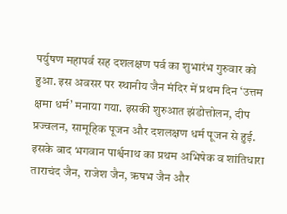पर्युषण महापर्व सह दशलक्षण पर्व का शुभारंभ गुरुवार को हुआ. इस अवसर पर स्थानीय जैन मंदिर में प्रथम दिन ‘उत्तम क्षमा धर्म’ मनाया गया. इसकी शुरुआत झंडोत्तोलन, दीप प्रज्वलन, सामूहिक पूजन और दशलक्षण धर्म पूजन से हुई. इसके बाद भगवान पार्श्वनाथ का प्रथम अभिषेक व शांतिधारा ताराचंद जैन, राजेश जैन, ऋषभ जैन और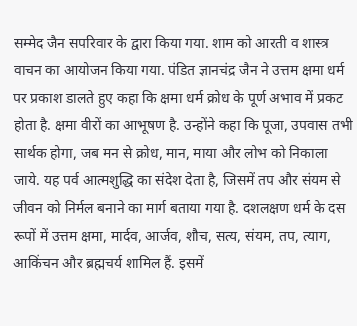सम्मेद जैन सपरिवार के द्वारा किया गया. शाम को आरती व शास्त्र वाचन का आयोजन किया गया. पंडित ज्ञानचंद्र जैन ने उत्तम क्षमा धर्म पर प्रकाश डालते हुए कहा कि क्षमा धर्म क्रोध के पूर्ण अभाव में प्रकट होता है. क्षमा वीरों का आभूषण है. उन्होंने कहा कि पूजा, उपवास तभी सार्थक होगा, जब मन से क्रोध, मान, माया और लोभ को निकाला जाये. यह पर्व आत्मशुद्धि का संदेश देता है, जिसमें तप और संयम से जीवन को निर्मल बनाने का मार्ग बताया गया है. दशलक्षण धर्म के दस रूपों में उत्तम क्षमा, मार्दव, आर्जव, शौच, सत्य, संयम, तप, त्याग, आकिंचन और ब्रह्मचर्य शामिल हैं. इसमें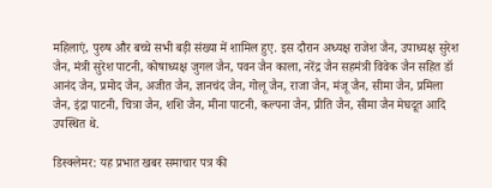महिलाएं, पुरुष और बच्चे सभी बड़ी संख्या में शामिल हुए. इस दौरान अध्यक्ष राजेश जैन, उपाध्यक्ष सुरेश जैन, मंत्री सुरेश पाटनी, कोषाध्यक्ष जुगल जैन, पवन जैन काला, नरेंद्र जैन सहमंत्री विवेक जैन सहित डॉ आनंद जैन, प्रमोद जैन, अजीत जैन, ज्ञानचंद जैन, गोलू जैन, राजा जैन, मंजू जैन, सीमा जैन, प्रमिला जैन, इंद्रा पाटनी, चित्रा जैन, शशि जैन, मीना पाटनी, कल्पना जैन, प्रीति जैन, सीमा जैन मेघदूत आदि उपस्थित थे.

डिस्क्लेमर: यह प्रभात खबर समाचार पत्र की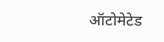ऑटोमेटेड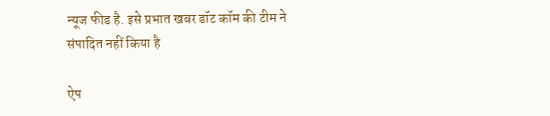न्यूज फीड है. इसे प्रभात खबर डॉट कॉम की टीम ने संपादित नहीं किया है

ऐप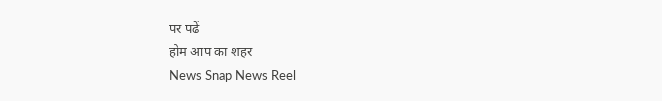पर पढें
होम आप का शहर
News Snap News Reel